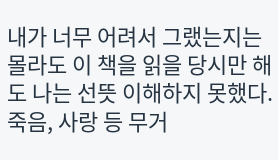내가 너무 어려서 그랬는지는 몰라도 이 책을 읽을 당시만 해도 나는 선뜻 이해하지 못했다. 죽음, 사랑 등 무거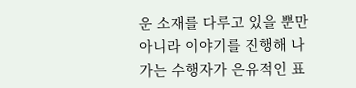운 소재를 다루고 있을 뿐만 아니라 이야기를 진행해 나가는 수행자가 은유적인 표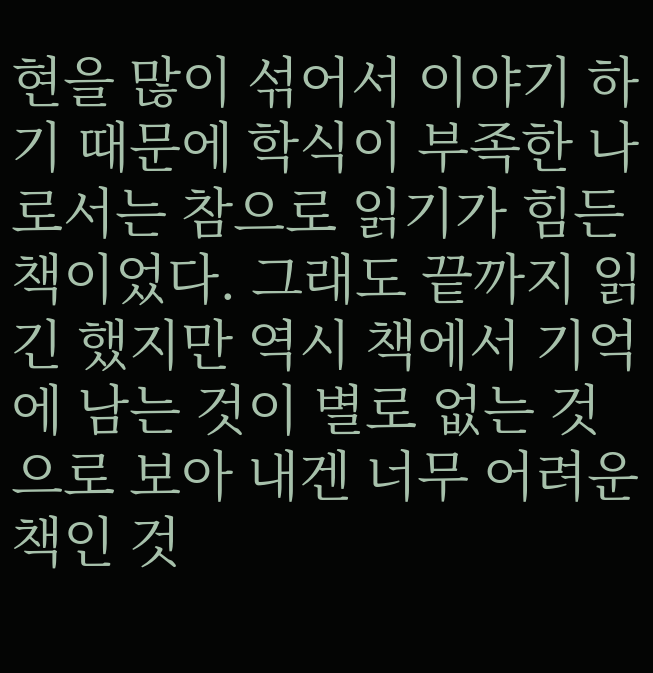현을 많이 섞어서 이야기 하기 때문에 학식이 부족한 나로서는 참으로 읽기가 힘든 책이었다. 그래도 끝까지 읽긴 했지만 역시 책에서 기억에 남는 것이 별로 없는 것으로 보아 내겐 너무 어려운 책인 것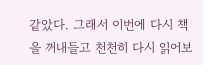같았다. 그래서 이번에 다시 책을 꺼내들고 천천히 다시 읽어보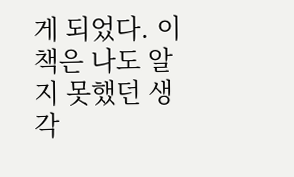게 되었다. 이 책은 나도 알지 못했던 생각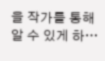을 작가를 통해 알 수 있게 하…